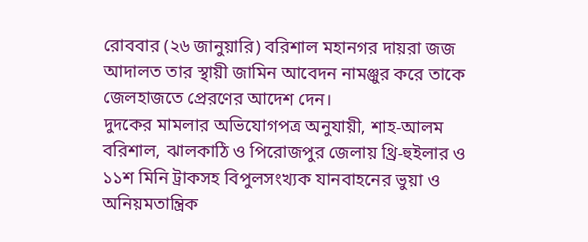রোববার (২৬ জানুয়ারি) বরিশাল মহানগর দায়রা জজ আদালত তার স্থায়ী জামিন আবেদন নামঞ্জুর করে তাকে জেলহাজতে প্রেরণের আদেশ দেন।
দুদকের মামলার অভিযোগপত্র অনুযায়ী, শাহ-আলম বরিশাল, ঝালকাঠি ও পিরোজপুর জেলায় থ্রি-হুইলার ও ১১শ মিনি ট্রাকসহ বিপুলসংখ্যক যানবাহনের ভুয়া ও অনিয়মতান্ত্রিক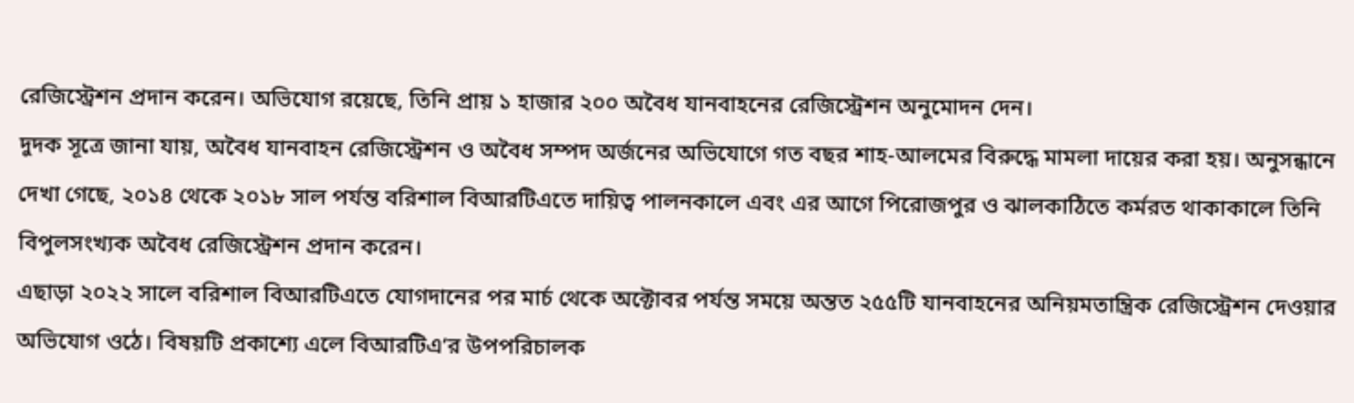রেজিস্ট্রেশন প্রদান করেন। অভিযোগ রয়েছে, তিনি প্রায় ১ হাজার ২০০ অবৈধ যানবাহনের রেজিস্ট্রেশন অনুমোদন দেন।
দুদক সূত্রে জানা যায়, অবৈধ যানবাহন রেজিস্ট্রেশন ও অবৈধ সম্পদ অর্জনের অভিযোগে গত বছর শাহ-আলমের বিরুদ্ধে মামলা দায়ের করা হয়। অনুসন্ধানে দেখা গেছে, ২০১৪ থেকে ২০১৮ সাল পর্যন্ত বরিশাল বিআরটিএতে দায়িত্ব পালনকালে এবং এর আগে পিরোজপুর ও ঝালকাঠিতে কর্মরত থাকাকালে তিনি বিপুলসংখ্যক অবৈধ রেজিস্ট্রেশন প্রদান করেন।
এছাড়া ২০২২ সালে বরিশাল বিআরটিএতে যোগদানের পর মার্চ থেকে অক্টোবর পর্যন্ত সময়ে অন্তত ২৫৫টি যানবাহনের অনিয়মতান্ত্রিক রেজিস্ট্রেশন দেওয়ার অভিযোগ ওঠে। বিষয়টি প্রকাশ্যে এলে বিআরটিএ’র উপপরিচালক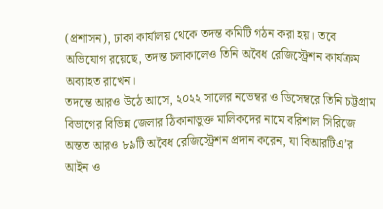(প্রশাসন), ঢাকা কার্যালয় থেকে তদন্ত কমিটি গঠন করা হয়। তবে অভিযোগ রয়েছে, তদন্ত চলাকালেও তিনি অবৈধ রেজিস্ট্রেশন কার্যক্রম অব্যাহত রাখেন।
তদন্তে আরও উঠে আসে, ২০২২ সালের নভেম্বর ও ডিসেম্বরে তিনি চট্টগ্রাম বিভাগের বিভিন্ন জেলার ঠিকানাভুক্ত মালিকদের নামে বরিশাল সিরিজে অন্তত আরও ৮৯টি অবৈধ রেজিস্ট্রেশন প্রদান করেন, যা বিআরটিএ’র আইন ও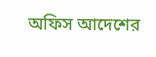অফিস আদেশের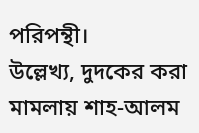পরিপন্থী।
উল্লেখ্য, দুদকের করা মামলায় শাহ-আলম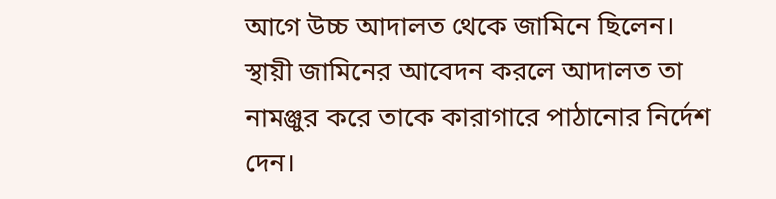আগে উচ্চ আদালত থেকে জামিনে ছিলেন। স্থায়ী জামিনের আবেদন করলে আদালত তা নামঞ্জুর করে তাকে কারাগারে পাঠানোর নির্দেশ দেন।